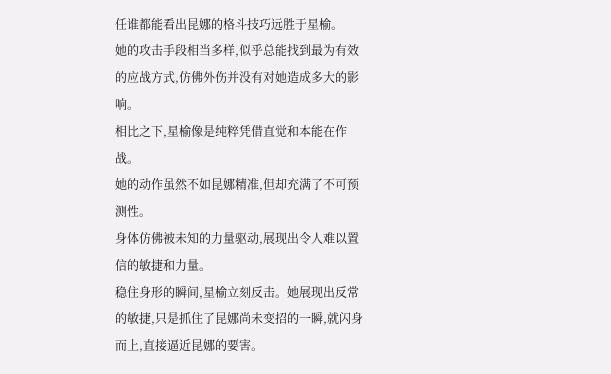任谁都能看出昆娜的格斗技巧远胜于星榆。
她的攻击手段相当多样,似乎总能找到最为有效的应战方式,仿佛外伤并没有对她造成多大的影响。
相比之下,星榆像是纯粹凭借直觉和本能在作战。
她的动作虽然不如昆娜精准,但却充满了不可预测性。
身体仿佛被未知的力量驱动,展现出令人难以置信的敏捷和力量。
稳住身形的瞬间,星榆立刻反击。她展现出反常的敏捷,只是抓住了昆娜尚未变招的一瞬,就闪身而上,直接逼近昆娜的要害。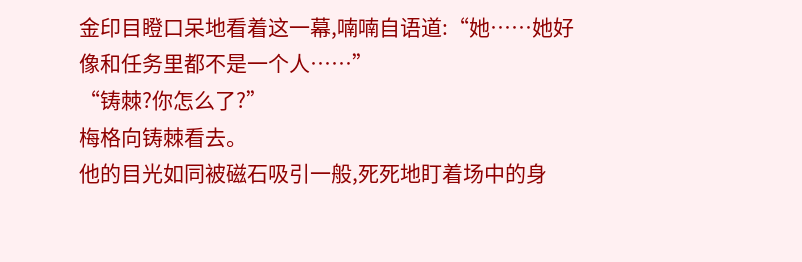金印目瞪口呆地看着这一幕,喃喃自语道:“她……她好像和任务里都不是一个人……”
“铸棘?你怎么了?”
梅格向铸棘看去。
他的目光如同被磁石吸引一般,死死地盯着场中的身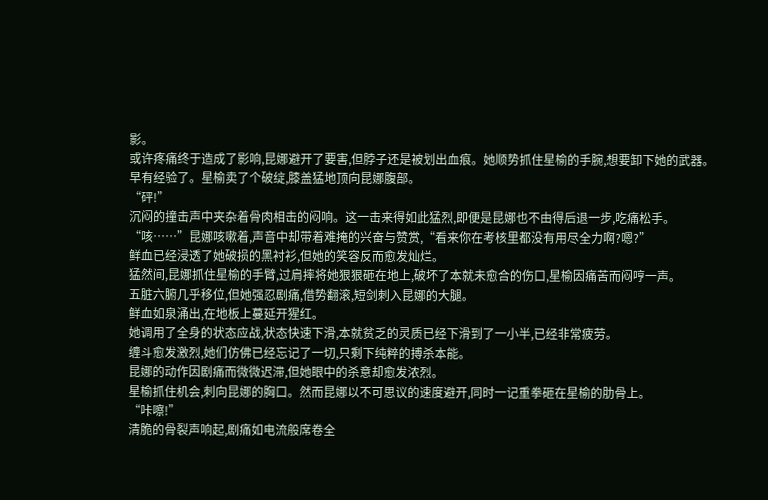影。
或许疼痛终于造成了影响,昆娜避开了要害,但脖子还是被划出血痕。她顺势抓住星榆的手腕,想要卸下她的武器。
早有经验了。星榆卖了个破绽,膝盖猛地顶向昆娜腹部。
“砰!”
沉闷的撞击声中夹杂着骨肉相击的闷响。这一击来得如此猛烈,即便是昆娜也不由得后退一步,吃痛松手。
“咳……”昆娜咳嗽着,声音中却带着难掩的兴奋与赞赏,“看来你在考核里都没有用尽全力啊?嗯?”
鲜血已经浸透了她破损的黑衬衫,但她的笑容反而愈发灿烂。
猛然间,昆娜抓住星榆的手臂,过肩摔将她狠狠砸在地上,破坏了本就未愈合的伤口,星榆因痛苦而闷哼一声。
五脏六腑几乎移位,但她强忍剧痛,借势翻滚,短剑刺入昆娜的大腿。
鲜血如泉涌出,在地板上蔓延开猩红。
她调用了全身的状态应战,状态快速下滑,本就贫乏的灵质已经下滑到了一小半,已经非常疲劳。
缠斗愈发激烈,她们仿佛已经忘记了一切,只剩下纯粹的搏杀本能。
昆娜的动作因剧痛而微微迟滞,但她眼中的杀意却愈发浓烈。
星榆抓住机会,刺向昆娜的胸口。然而昆娜以不可思议的速度避开,同时一记重拳砸在星榆的肋骨上。
“咔嚓!”
清脆的骨裂声响起,剧痛如电流般席卷全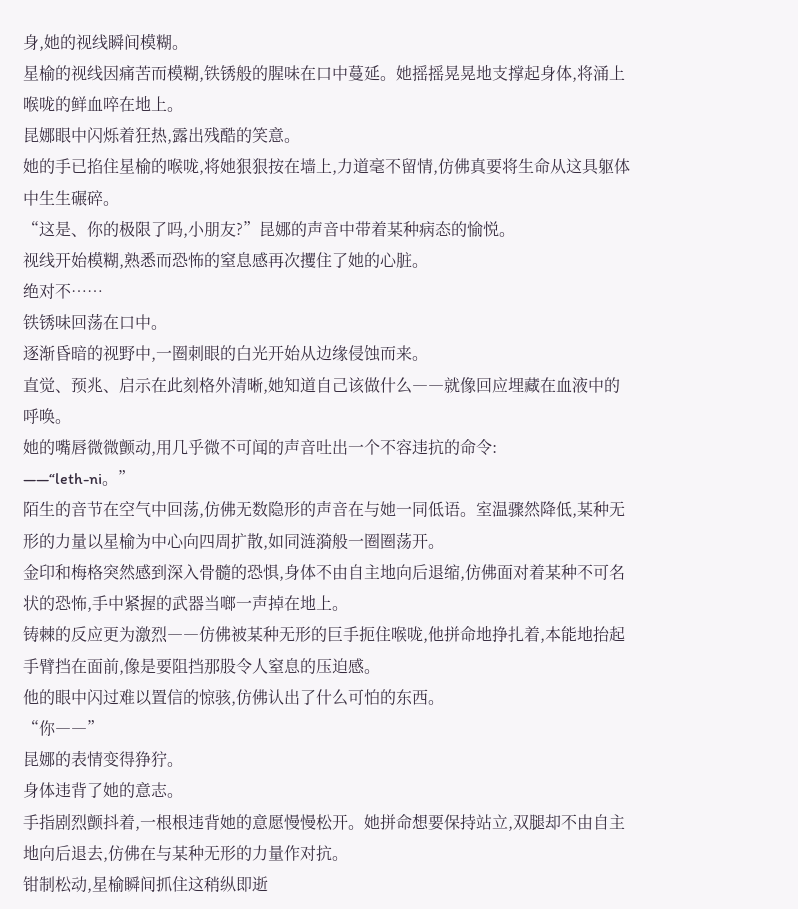身,她的视线瞬间模糊。
星榆的视线因痛苦而模糊,铁锈般的腥味在口中蔓延。她摇摇晃晃地支撑起身体,将涌上喉咙的鲜血啐在地上。
昆娜眼中闪烁着狂热,露出残酷的笑意。
她的手已掐住星榆的喉咙,将她狠狠按在墙上,力道毫不留情,仿佛真要将生命从这具躯体中生生碾碎。
“这是、你的极限了吗,小朋友?”昆娜的声音中带着某种病态的愉悦。
视线开始模糊,熟悉而恐怖的窒息感再次攫住了她的心脏。
绝对不……
铁锈味回荡在口中。
逐渐昏暗的视野中,一圈刺眼的白光开始从边缘侵蚀而来。
直觉、预兆、启示在此刻格外清晰,她知道自己该做什么――就像回应埋藏在血液中的呼唤。
她的嘴唇微微颤动,用几乎微不可闻的声音吐出一个不容违抗的命令:
――“leth-ni。”
陌生的音节在空气中回荡,仿佛无数隐形的声音在与她一同低语。室温骤然降低,某种无形的力量以星榆为中心向四周扩散,如同涟漪般一圈圈荡开。
金印和梅格突然感到深入骨髓的恐惧,身体不由自主地向后退缩,仿佛面对着某种不可名状的恐怖,手中紧握的武器当啷一声掉在地上。
铸棘的反应更为激烈――仿佛被某种无形的巨手扼住喉咙,他拼命地挣扎着,本能地抬起手臂挡在面前,像是要阻挡那股令人窒息的压迫感。
他的眼中闪过难以置信的惊骇,仿佛认出了什么可怕的东西。
“你――”
昆娜的表情变得狰狞。
身体违背了她的意志。
手指剧烈颤抖着,一根根违背她的意愿慢慢松开。她拼命想要保持站立,双腿却不由自主地向后退去,仿佛在与某种无形的力量作对抗。
钳制松动,星榆瞬间抓住这稍纵即逝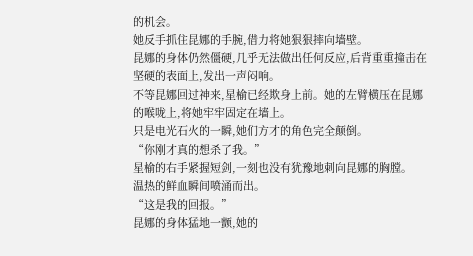的机会。
她反手抓住昆娜的手腕,借力将她狠狠摔向墙壁。
昆娜的身体仍然僵硬,几乎无法做出任何反应,后背重重撞击在坚硬的表面上,发出一声闷响。
不等昆娜回过神来,星榆已经欺身上前。她的左臂横压在昆娜的喉咙上,将她牢牢固定在墙上。
只是电光石火的一瞬,她们方才的角色完全颠倒。
“你刚才真的想杀了我。”
星榆的右手紧握短剑,一刻也没有犹豫地刺向昆娜的胸膛。
温热的鲜血瞬间喷涌而出。
“这是我的回报。”
昆娜的身体猛地一颤,她的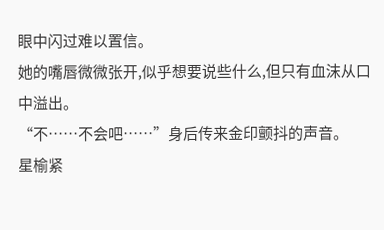眼中闪过难以置信。
她的嘴唇微微张开,似乎想要说些什么,但只有血沫从口中溢出。
“不……不会吧……”身后传来金印颤抖的声音。
星榆紧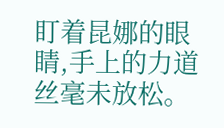盯着昆娜的眼睛,手上的力道丝毫未放松。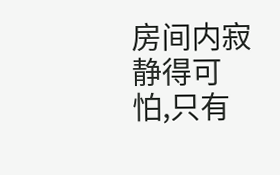房间内寂静得可怕,只有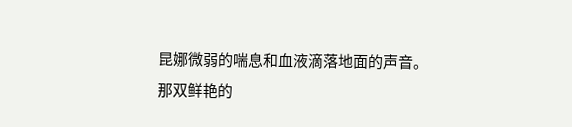昆娜微弱的喘息和血液滴落地面的声音。
那双鲜艳的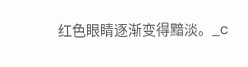红色眼睛逐渐变得黯淡。_c